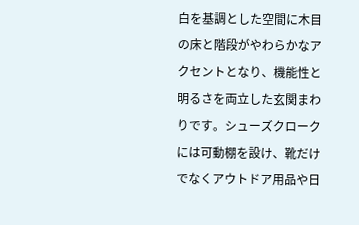白を基調とした空間に木目の床と階段がやわらかなアクセントとなり、機能性と明るさを両立した玄関まわりです。シューズクロークには可動棚を設け、靴だけでなくアウトドア用品や日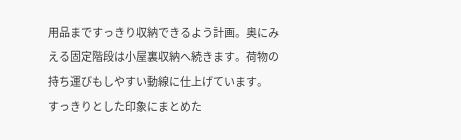用品まですっきり収納できるよう計画。奥にみえる固定階段は小屋裏収納へ続きます。荷物の持ち運びもしやすい動線に仕上げています。
すっきりとした印象にまとめた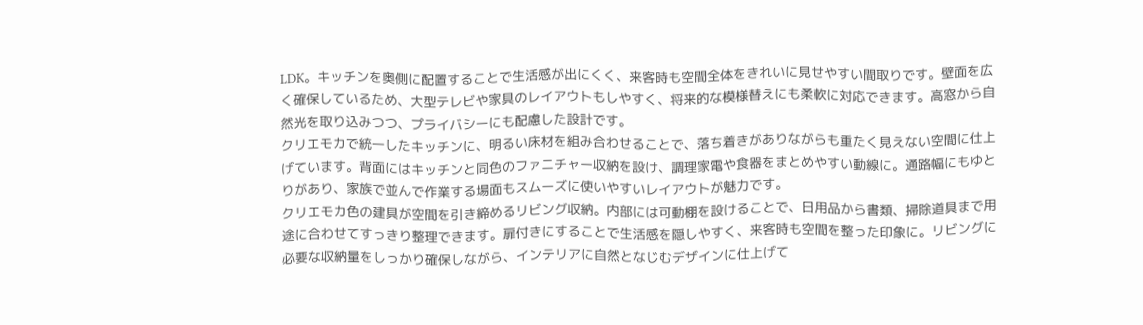LDK。キッチンを奥側に配置することで生活感が出にくく、来客時も空間全体をきれいに見せやすい間取りです。壁面を広く確保しているため、大型テレビや家具のレイアウトもしやすく、将来的な模様替えにも柔軟に対応できます。高窓から自然光を取り込みつつ、プライバシーにも配慮した設計です。
クリエモカで統一したキッチンに、明るい床材を組み合わせることで、落ち着きがありながらも重たく見えない空間に仕上げています。背面にはキッチンと同色のファニチャー収納を設け、調理家電や食器をまとめやすい動線に。通路幅にもゆとりがあり、家族で並んで作業する場面もスムーズに使いやすいレイアウトが魅力です。
クリエモカ色の建具が空間を引き締めるリビング収納。内部には可動棚を設けることで、日用品から書類、掃除道具まで用途に合わせてすっきり整理できます。扉付きにすることで生活感を隠しやすく、来客時も空間を整った印象に。リビングに必要な収納量をしっかり確保しながら、インテリアに自然となじむデザインに仕上げて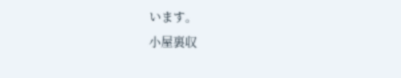います。
小屋裏収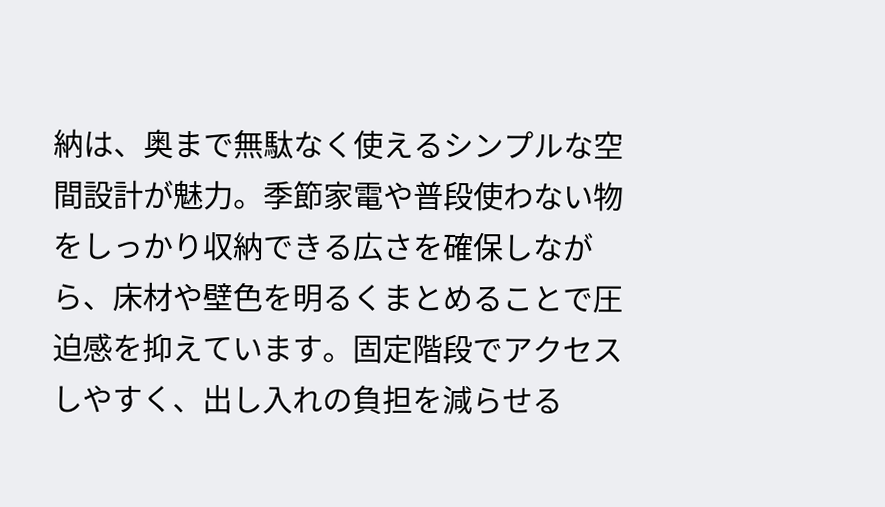納は、奥まで無駄なく使えるシンプルな空間設計が魅力。季節家電や普段使わない物をしっかり収納できる広さを確保しながら、床材や壁色を明るくまとめることで圧迫感を抑えています。固定階段でアクセスしやすく、出し入れの負担を減らせる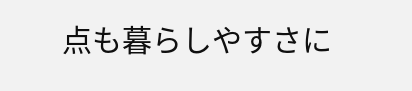点も暮らしやすさに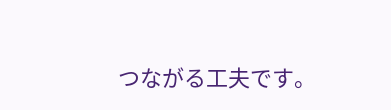つながる工夫です。